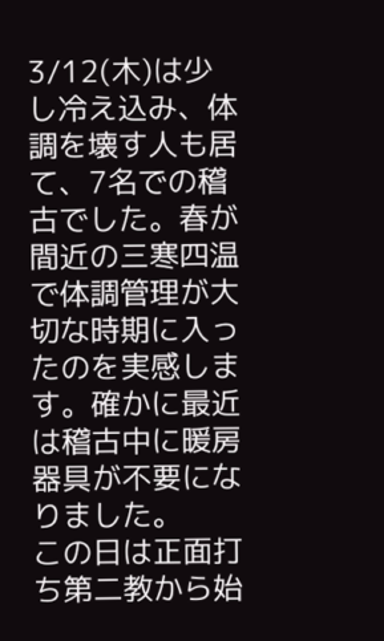3/12(木)は少し冷え込み、体調を壊す人も居て、7名での稽古でした。春が間近の三寒四温で体調管理が大切な時期に入ったのを実感します。確かに最近は稽古中に暖房器具が不要になりました。
この日は正面打ち第二教から始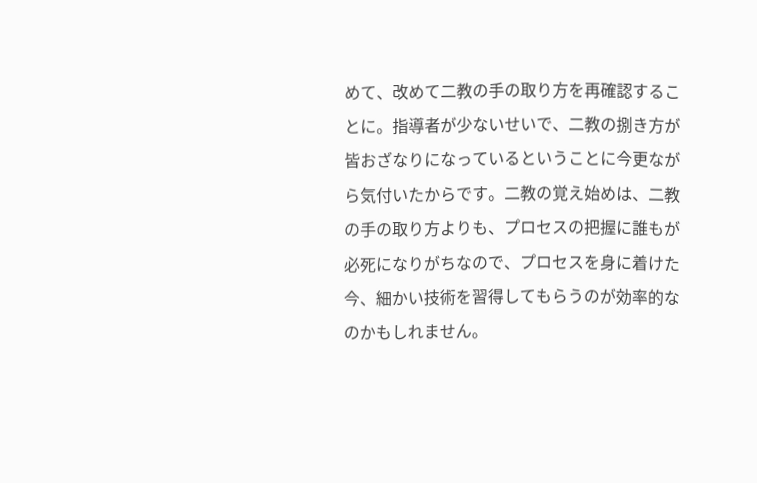めて、改めて二教の手の取り方を再確認することに。指導者が少ないせいで、二教の捌き方が皆おざなりになっているということに今更ながら気付いたからです。二教の覚え始めは、二教の手の取り方よりも、プロセスの把握に誰もが必死になりがちなので、プロセスを身に着けた今、細かい技術を習得してもらうのが効率的なのかもしれません。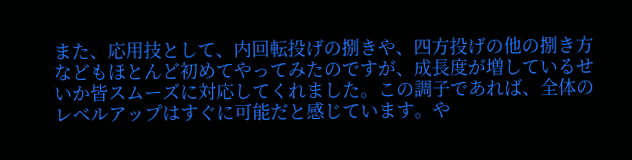また、応用技として、内回転投げの捌きや、四方投げの他の捌き方などもほとんど初めてやってみたのですが、成長度が増しているせいか皆スムーズに対応してくれました。この調子であれば、全体のレベルアップはすぐに可能だと感じています。や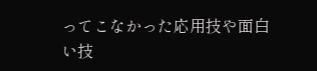ってこなかった応用技や面白い技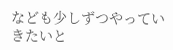なども少しずつやっていきたいと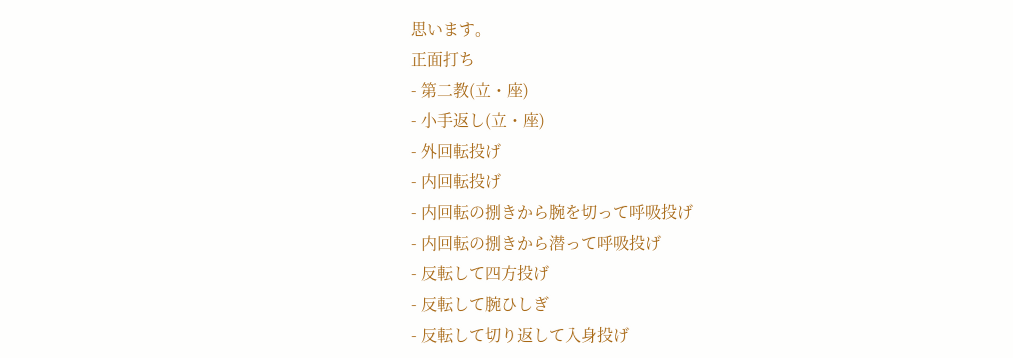思います。
正面打ち
- 第二教(立・座)
- 小手返し(立・座)
- 外回転投げ
- 内回転投げ
- 内回転の捌きから腕を切って呼吸投げ
- 内回転の捌きから潜って呼吸投げ
- 反転して四方投げ
- 反転して腕ひしぎ
- 反転して切り返して入身投げ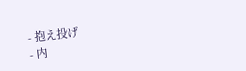- 抱え投げ
- 内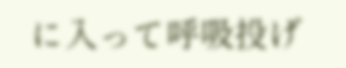に入って呼吸投げ